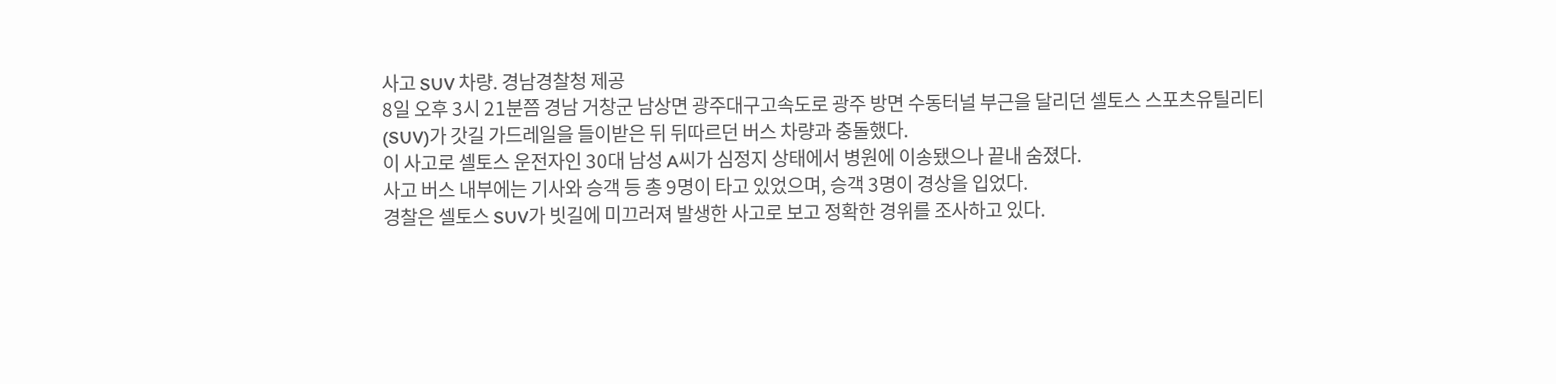사고 SUV 차량. 경남경찰청 제공
8일 오후 3시 21분쯤 경남 거창군 남상면 광주대구고속도로 광주 방면 수동터널 부근을 달리던 셀토스 스포츠유틸리티(SUV)가 갓길 가드레일을 들이받은 뒤 뒤따르던 버스 차량과 충돌했다.
이 사고로 셀토스 운전자인 30대 남성 A씨가 심정지 상태에서 병원에 이송됐으나 끝내 숨졌다.
사고 버스 내부에는 기사와 승객 등 총 9명이 타고 있었으며, 승객 3명이 경상을 입었다.
경찰은 셀토스 SUV가 빗길에 미끄러져 발생한 사고로 보고 정확한 경위를 조사하고 있다.